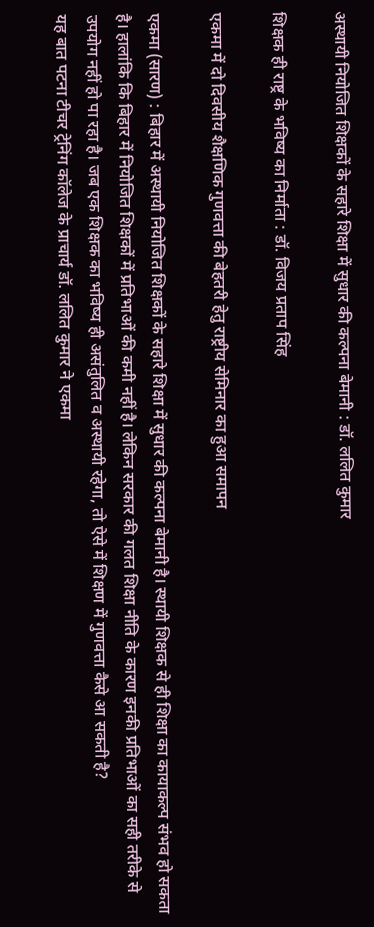अस्थायी नियोजित शिक्षकों के सहारे शिक्षा में सुधार की कल्पना बेमानी : डॉ. ललित कुमार

शिक्षक ही राष्ट्र के भविष्य का निर्माता : डॉ. विजय प्रताप सिंह

एकमा में दो दिवसीय शैक्षणिक गुणवत्ता की बेहतरी हेतु राष्ट्रीय सेमिनार का हुआ समापन

एकमा (सारण) : बिहार में अस्थायी नियोजित शिक्षकों के सहारे शिक्षा में सुधार की कल्पना बेमानी है। स्थायी शिक्षक से ही शिक्षा का कायाकल्प संभव हो सकता है। हालांकि कि बिहार में नियोजित शिक्षकों में प्रतिभाओं की कमी नहीं है। लेकिन सरकार की गलत शिक्षा नीति के कारण इनकी प्रतिभाओं का सही तरीके से उपयोग नहीं हो पा रहा है। जब एक शिक्षक का भविष्य ही असंतुलित व अस्थायी रहेगा, तो ऐसे में शिक्षण में गुणवत्ता कैसे आ सकती है?
यह बात पटना टीचर ट्रेनिंग कॉलेज के प्राचार्य डॉ. ललित कुमार ने एकमा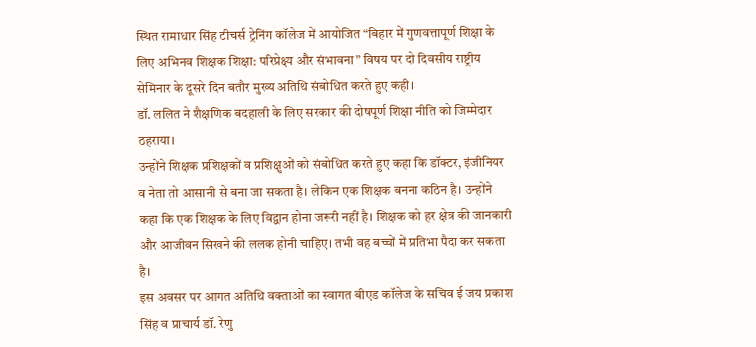स्थित रामाधार सिंह टीचर्स ट्रेनिंग कॉलेज में आयोजित “बिहार में गुणवत्तापूर्ण शिक्षा के लिए अभिनव शिक्षक शिक्षा: परिप्रेक्ष्य और संभावना” विषय पर दो दिवसीय राष्ट्रीय सेमिनार के दूसरे दिन बतौर मुख्य अतिथि संबोधित करते हुए कही।
डॉ. ललित ने शैक्षणिक बदहाली के लिए सरकार की दोषपूर्ण शिक्षा नीति को जिम्मेदार ठहराया।
उन्होंने शिक्षक प्रशिक्षकों व प्रशिक्षुओं को संबोधित करते हुए कहा कि डॉक्टर, इंजीनियर व नेता तो आसानी से बना जा सकता है। लेकिन एक शिक्षक बनना कठिन है। उन्होंने कहा कि एक शिक्षक के लिए विद्वान होना जरूरी नहीं है। शिक्षक को हर क्षेत्र की जानकारी और आजीवन सिखने की ललक होनी चाहिए। तभी वह बच्चों में प्रतिभा पैदा कर सकता है।
इस अवसर पर आगत अतिथि वक्ताओं का स्वागत बीएड कॉलेज के सचिव ई जय प्रकाश सिंह व प्राचार्य डॉ. रेणु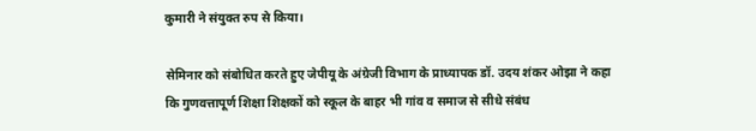कुमारी ने संयुक्त रुप से किया।

सेमिनार को संबोधित करते हुए जेपीयू के अंग्रेजी विभाग के प्राध्यापक डॉ. उदय शंकर ओझा ने कहा कि गुणवत्तापूर्ण शिक्षा शिक्षकों को स्कूल के बाहर भी गांव व समाज से सीधे संबंध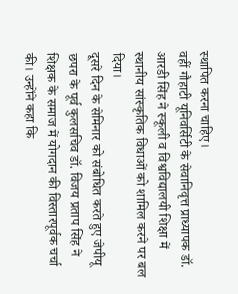स्थापित करना चाहिए।
वहीं गौहाटी यूनिवर्सिटी के सेवानिवृत्त प्राध्यापक डॉ. आरडी सिंह ने स्कूली व विश्वविद्यालयी शिक्षा में स्थानीय सांस्कृतिक विधाओं को शामिल करने पर बल दिया।
दूसरे दिन के सेमिनार को संबोधित करते हुए जेपीयू छपरा के पूर्व कुलसचिव डॉ. विजय प्रताप सिंह ने शिक्षक के समाज में योगदान की विस्तारपूर्वक चर्चा की। उन्होंने कहा कि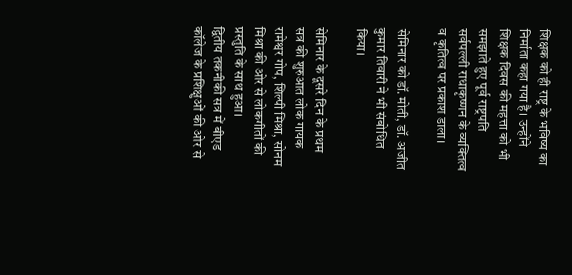शिक्षक को ही राष्ट्र के भविष्य का निर्माता कहा गया है। उन्होंने शिक्षक दिवस की महत्ता को भी समझाते हुए पूर्व राष्ट्रपति सर्वपल्ली राधाकृष्णन के व्यक्तित्व व कृतित्व पर प्रकाश डाला।

सेमिनार को डॉ. मोती, डॉ. अजीत कुमार तिवारी ने भी संबोधित किया।

सेमिनार के दूसरे दिन के प्रथम सत्र की शुरुआत लोक गायक रामेश्वर गोप, शिल्पी मिश्रा, सोनम मिश्रा की ओर से लोकगीतों की प्रस्तुति के साथ हुआ।
द्वितीय तकनीकी सत्र में बीएड कॉलेज के प्रशिक्षुओं की ओर से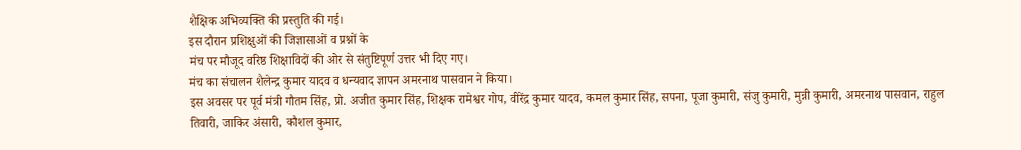शैक्षिक अभिव्यक्ति की प्रस्तुति की गई।
इस दौरान प्रशिक्षुओं की जिज्ञासाओं व प्रश्नों के
मंच पर मौजूद वरिष्ठ शिक्षाविदों की ओर से संतुष्टिपूर्ण उत्तर भी दिए गए।
मंच का संचालन शैलेन्द्र कुमार यादव व धन्यवाद ज्ञापन अमरनाथ पासवान ने किया।
इस अवसर पर पूर्व मंत्री गौतम सिंह, प्रो. अजीत कुमार सिंह, शिक्षक रामेश्वर गोप, वीरेंद्र कुमार यादव, कमल कुमार सिंह, सपना, पूजा कुमारी, संजु कुमारी, मुन्नी कुमारी, अमरनाथ पासवान, राहुल तिवारी, जाकिर अंसारी, कौशल कुमार,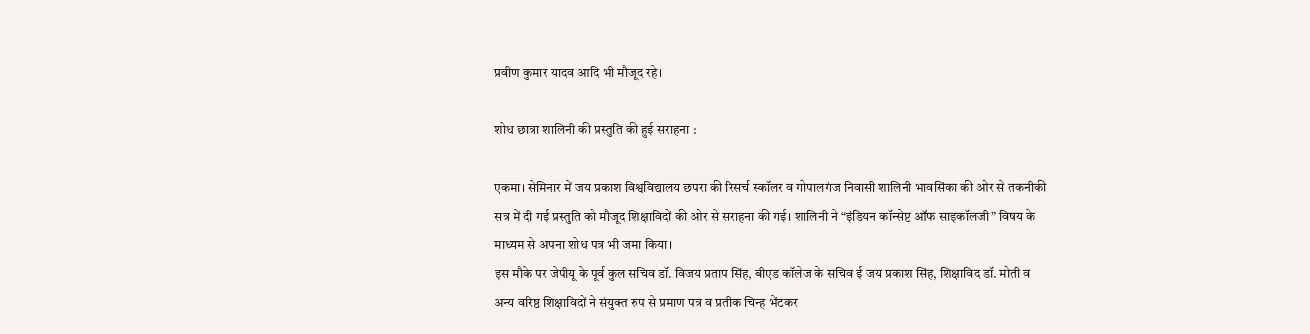प्रवीण कुमार यादव आदि भी मौजूद रहे।

शोध छात्रा शालिनी की प्रस्तुति की हुई सराहना :

एकमा। सेमिनार में जय प्रकाश विश्वविद्यालय छपरा की रिसर्च स्कॉलर व गोपालगंज निवासी शालिनी भावसिंका की ओर से तकनीकी सत्र में दी गई प्रस्तुति को मौजूद शिक्षाविदों की ओर से सराहना की गई। शालिनी ने “इंडियन कॉन्सेप्ट ऑफ साइकॉलजी” विषय के माध्यम से अपना शोध पत्र भी जमा किया।
इस मौके पर जेपीयू के पूर्व कुल सचिव डॉ. विजय प्रताप सिंह, बीएड कॉलेज के सचिव ई जय प्रकाश सिंह, शिक्षाविद डॉ. मोती व अन्य वरिष्ठ शिक्षाविदों ने संयुक्त रुप से प्रमाण पत्र व प्रतीक चिन्ह भेंटकर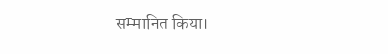सम्मानित किया।